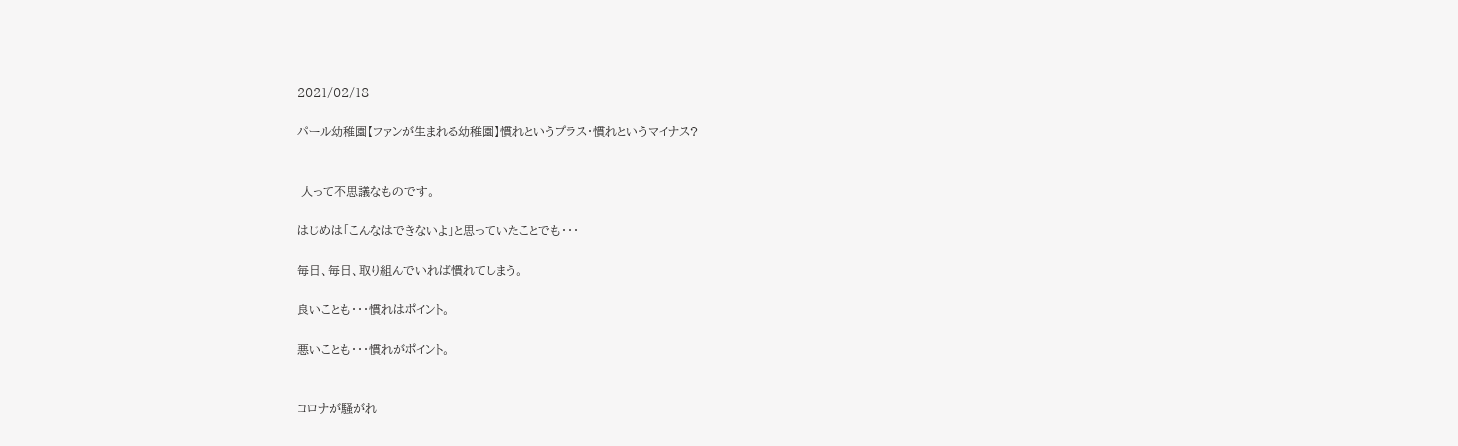2021/02/18

パール幼稚園【ファンが生まれる幼稚園】慣れというプラス・慣れというマイナス?


 人って不思議なものです。

はじめは「こんなはできないよ」と思っていたことでも・・・

毎日、毎日、取り組んでいれば慣れてしまう。

良いことも・・・慣れはポイント。

悪いことも・・・慣れがポイント。


コロナが騒がれ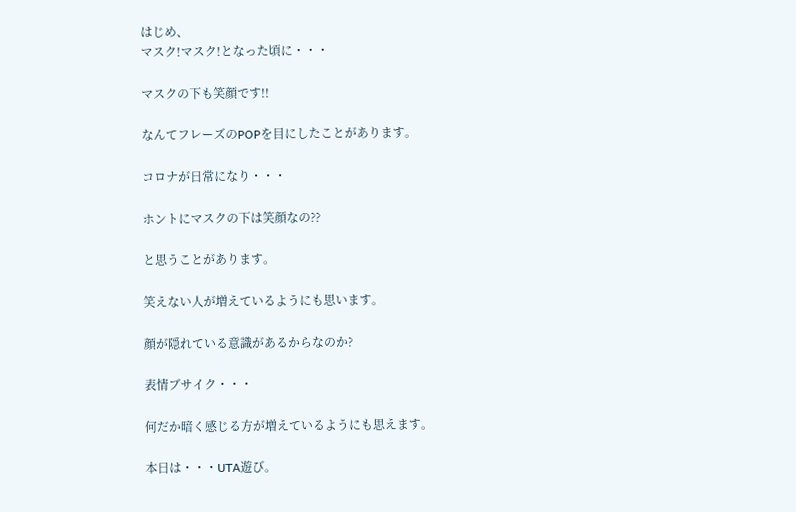はじめ、
マスク!マスク!となった頃に・・・

マスクの下も笑顔です!!

なんてフレーズのPOPを目にしたことがあります。

コロナが日常になり・・・

ホントにマスクの下は笑顔なの??

と思うことがあります。

笑えない人が増えているようにも思います。

顔が隠れている意識があるからなのか?

表情ブサイク・・・

何だか暗く感じる方が増えているようにも思えます。

本日は・・・UTA遊び。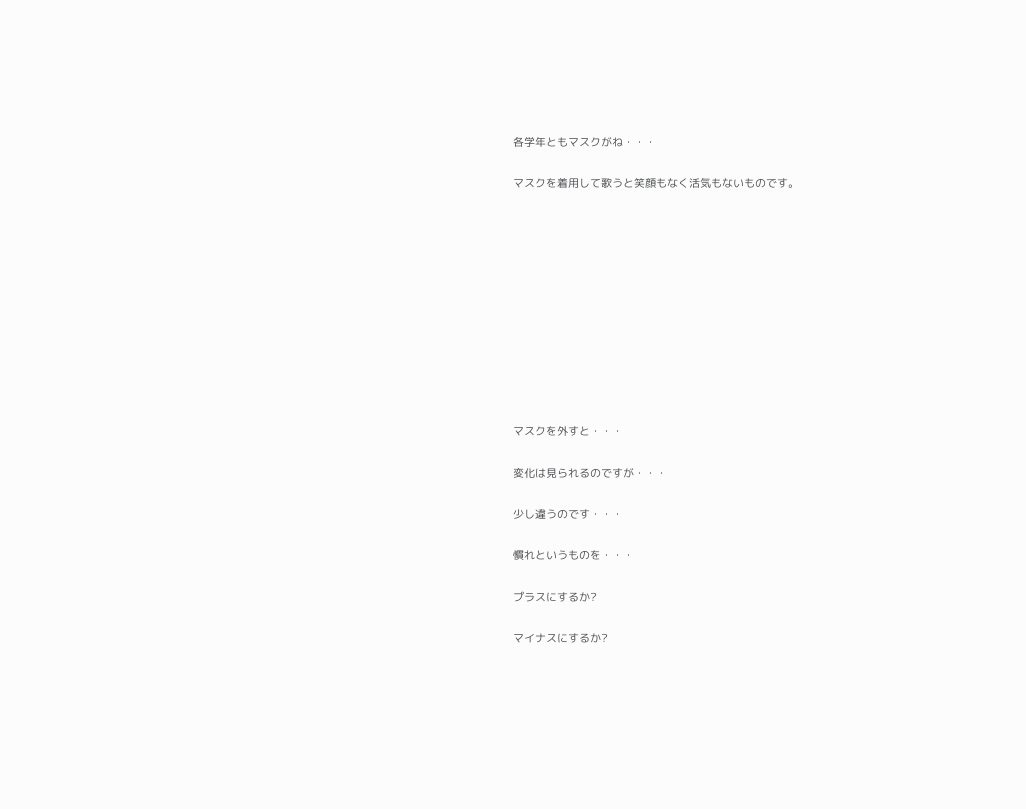各学年ともマスクがね・・・

マスクを着用して歌うと笑顔もなく活気もないものです。











マスクを外すと・・・

変化は見られるのですが・・・

少し違うのです・・・

慣れというものを・・・

プラスにするか?

マイナスにするか?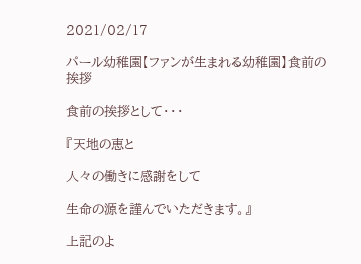2021/02/17

パール幼稚園【ファンが生まれる幼稚園】食前の挨拶

食前の挨拶として・・・

『天地の恵と

人々の働きに感謝をして

生命の源を謹んでいただきます。』

上記のよ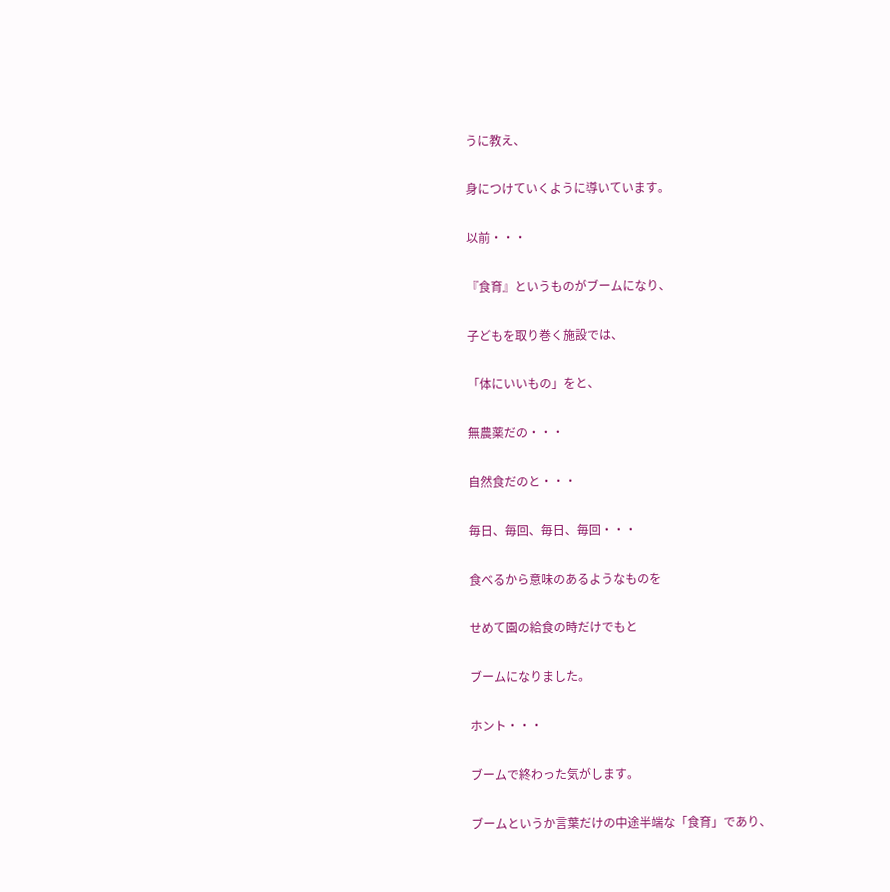うに教え、

身につけていくように導いています。

以前・・・

『食育』というものがブームになり、

子どもを取り巻く施設では、

「体にいいもの」をと、

無農薬だの・・・

自然食だのと・・・

毎日、毎回、毎日、毎回・・・

食べるから意味のあるようなものを

せめて園の給食の時だけでもと

ブームになりました。

ホント・・・

ブームで終わった気がします。

ブームというか言葉だけの中途半端な「食育」であり、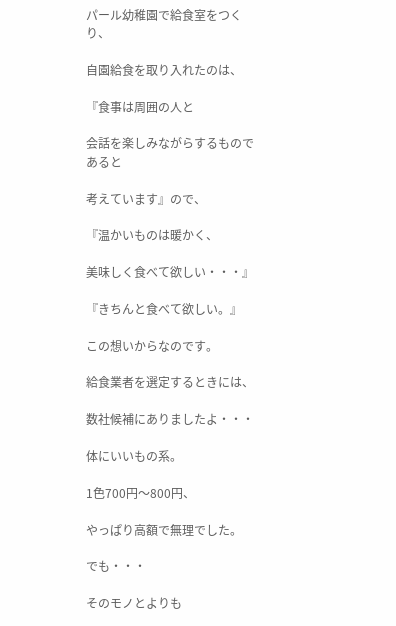パール幼稚園で給食室をつくり、

自園給食を取り入れたのは、

『食事は周囲の人と

会話を楽しみながらするものであると

考えています』ので、

『温かいものは暖かく、

美味しく食べて欲しい・・・』

『きちんと食べて欲しい。』

この想いからなのです。

給食業者を選定するときには、

数社候補にありましたよ・・・

体にいいもの系。

1色700円〜800円、

やっぱり高額で無理でした。

でも・・・

そのモノとよりも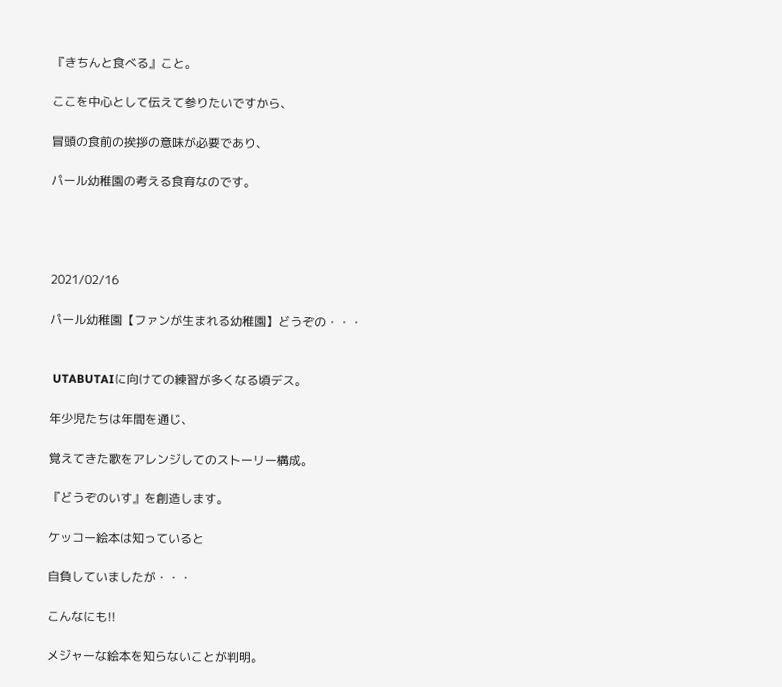『きちんと食べる』こと。

ここを中心として伝えて参りたいですから、

冒頭の食前の挨拶の意味が必要であり、

パール幼稚園の考える食育なのです。




2021/02/16

パール幼稚園【ファンが生まれる幼稚園】どうぞの・・・


 UTABUTAIに向けての練習が多くなる頃デス。

年少児たちは年間を通じ、

覚えてきた歌をアレンジしてのストーリー構成。

『どうぞのいす』を創造します。

ケッコー絵本は知っていると

自負していましたが・・・

こんなにも!!

メジャーな絵本を知らないことが判明。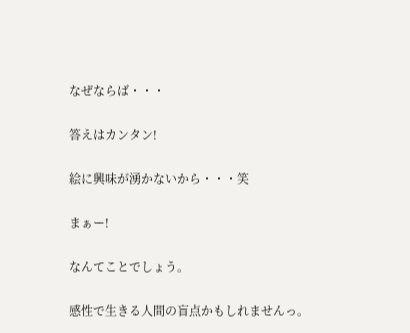なぜならば・・・

答えはカンタン!

絵に興味が湧かないから・・・笑

まぁー!

なんてことでしょう。

感性で生きる人間の盲点かもしれませんっ。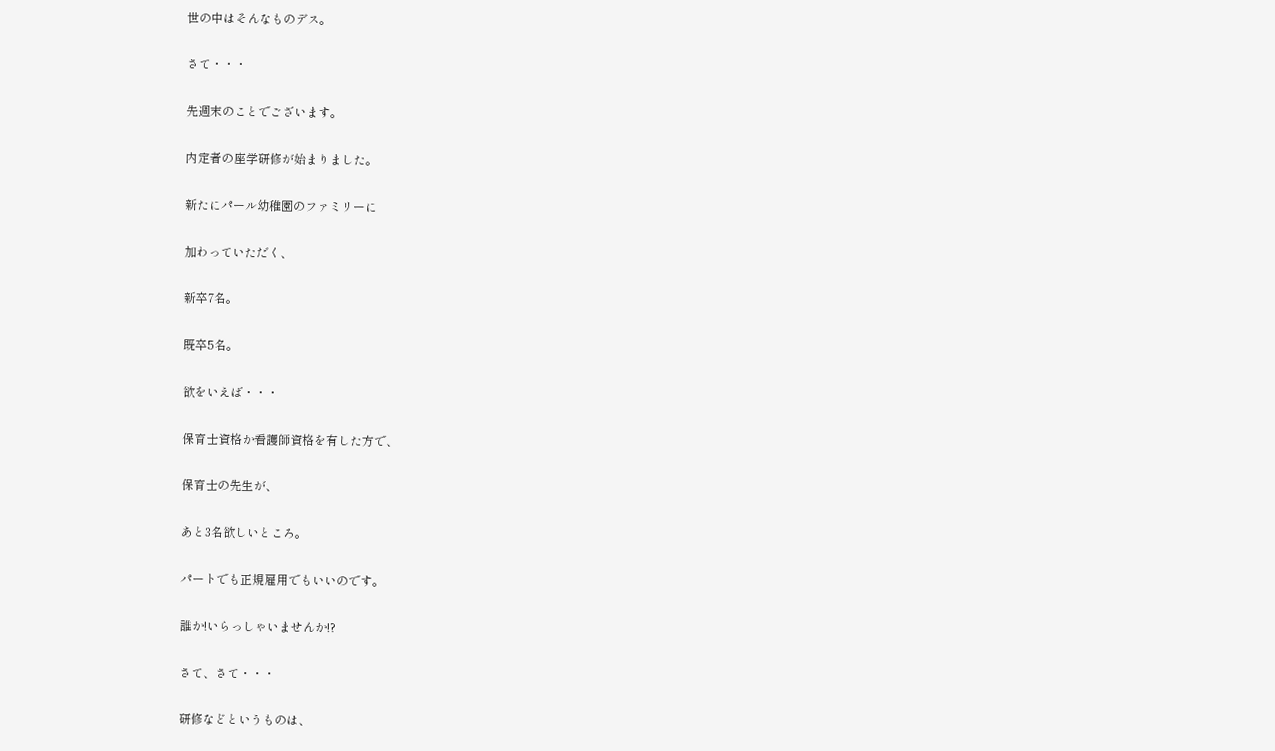世の中はそんなものデス。

さて・・・

先週末のことでございます。

内定者の座学研修が始まりました。

新たにパール幼稚園のファミリーに

加わっていただく、

新卒7名。

既卒5名。

欲をいえば・・・

保育士資格か看護師資格を有した方で、

保育士の先生が、

あと3名欲しいところ。

パートでも正規雇用でもいいのです。

誰か!いらっしゃいませんか!?

さて、さて・・・

研修などというものは、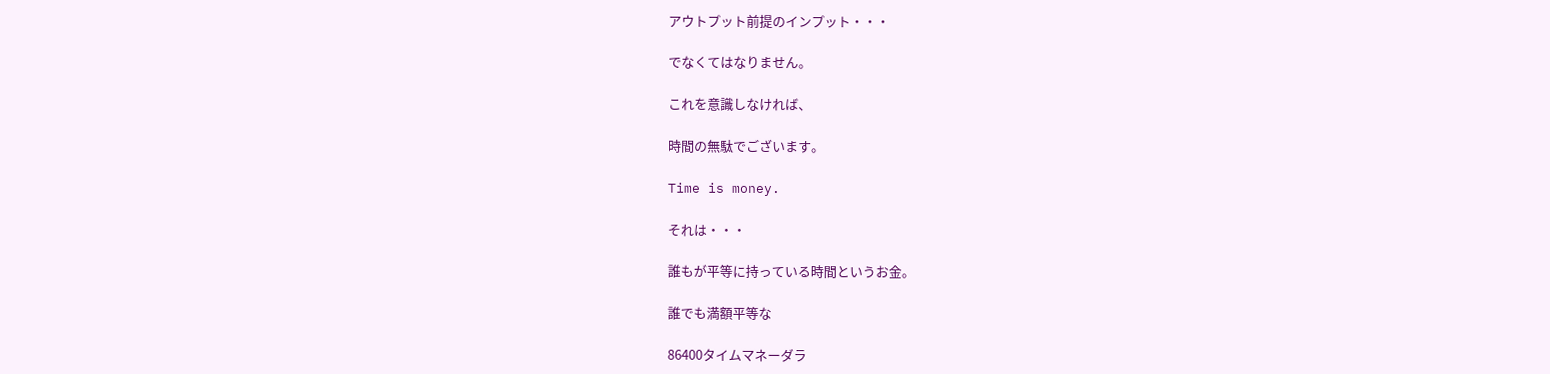アウトプット前提のインプット・・・

でなくてはなりません。

これを意識しなければ、

時間の無駄でございます。

Time is money.

それは・・・

誰もが平等に持っている時間というお金。

誰でも満額平等な

86400タイムマネーダラ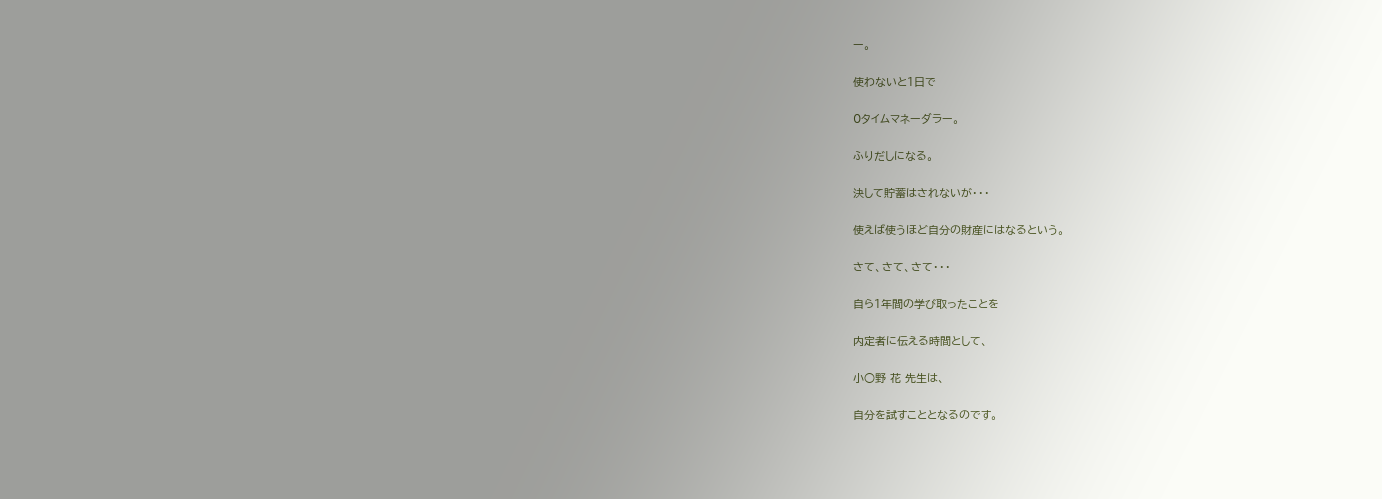ー。

使わないと1日で

0タイムマネーダラー。

ふりだしになる。

決して貯蓄はされないが・・・

使えば使うほど自分の財産にはなるという。

さて、さて、さて・・・

自ら1年間の学び取ったことを

内定者に伝える時間として、

小○野 花 先生は、

自分を試すこととなるのです。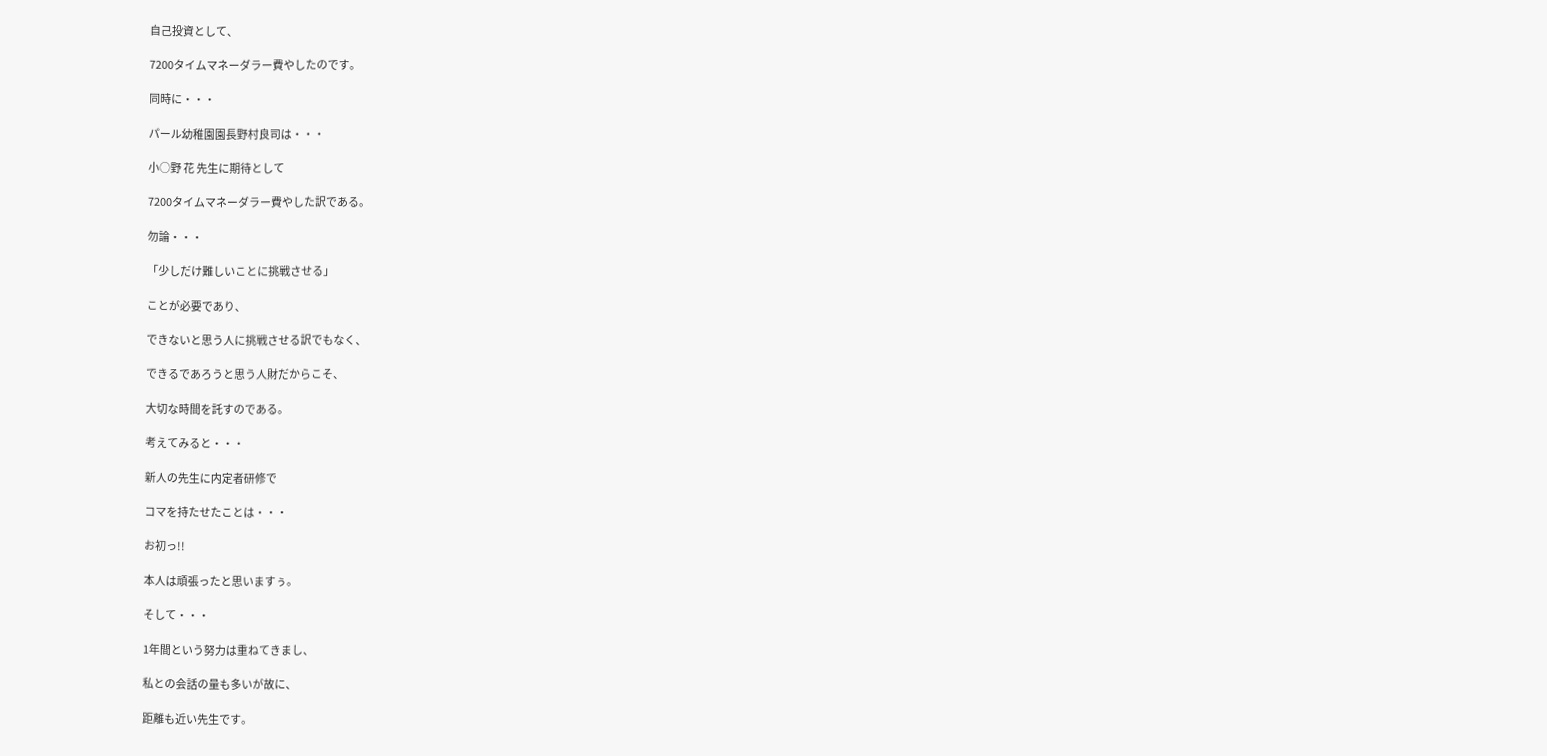自己投資として、

7200タイムマネーダラー費やしたのです。

同時に・・・

パール幼稚園園長野村良司は・・・

小○野 花 先生に期待として

7200タイムマネーダラー費やした訳である。

勿論・・・

「少しだけ難しいことに挑戦させる」

ことが必要であり、

できないと思う人に挑戦させる訳でもなく、

できるであろうと思う人財だからこそ、

大切な時間を託すのである。

考えてみると・・・

新人の先生に内定者研修で

コマを持たせたことは・・・

お初っ!!

本人は頑張ったと思いますぅ。

そして・・・

1年間という努力は重ねてきまし、

私との会話の量も多いが故に、

距離も近い先生です。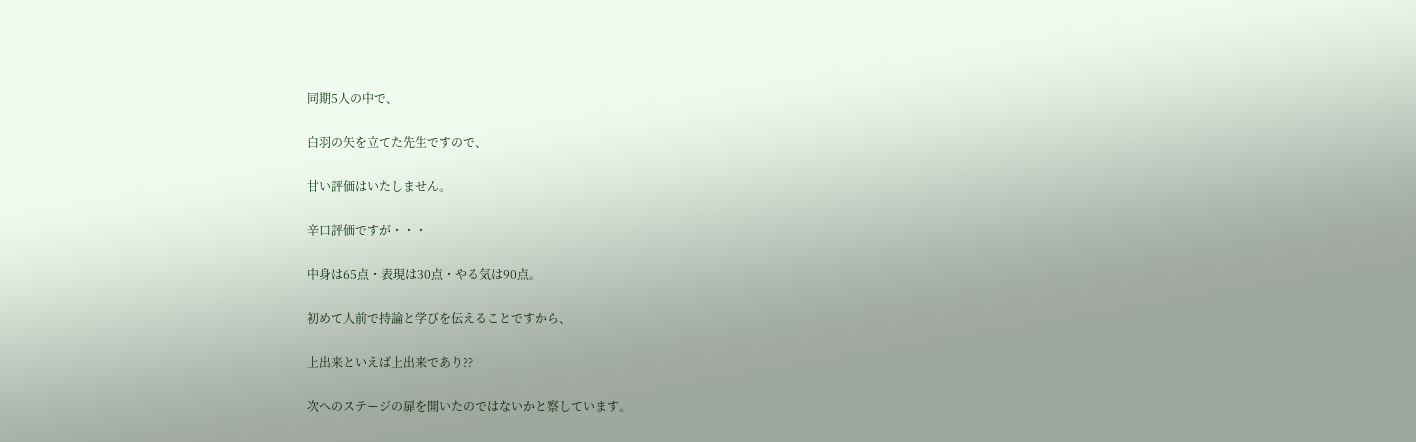同期5人の中で、

白羽の矢を立てた先生ですので、

甘い評価はいたしません。

辛口評価ですが・・・

中身は65点・表現は30点・やる気は90点。

初めて人前で持論と学びを伝えることですから、

上出来といえば上出来であり??

次へのステージの扉を開いたのではないかと察しています。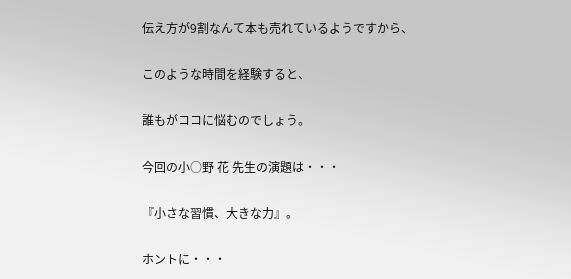伝え方が9割なんて本も売れているようですから、

このような時間を経験すると、

誰もがココに悩むのでしょう。

今回の小○野 花 先生の演題は・・・

『小さな習慣、大きな力』。

ホントに・・・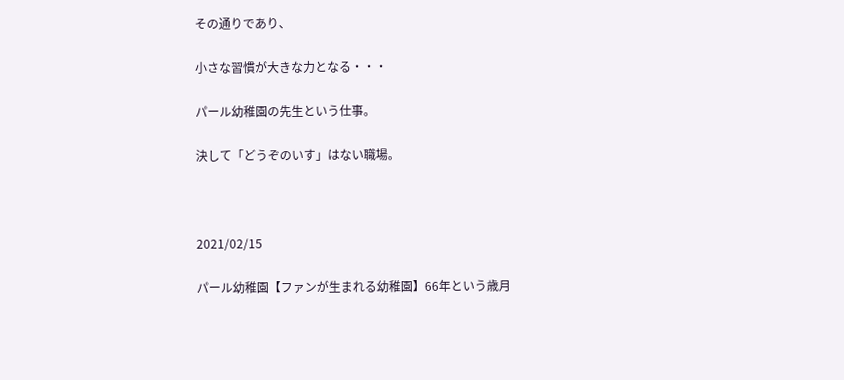その通りであり、

小さな習慣が大きな力となる・・・

パール幼稚園の先生という仕事。

決して「どうぞのいす」はない職場。



2021/02/15

パール幼稚園【ファンが生まれる幼稚園】66年という歳月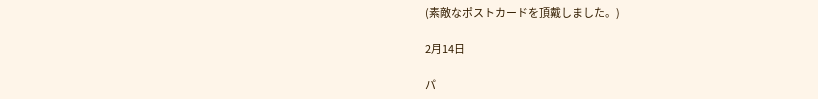(素敵なポストカードを頂戴しました。)

2月14日

パ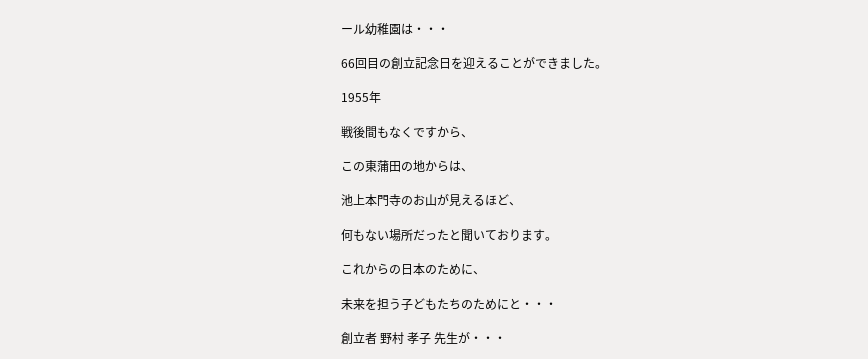ール幼稚園は・・・

66回目の創立記念日を迎えることができました。

1955年

戦後間もなくですから、

この東蒲田の地からは、

池上本門寺のお山が見えるほど、

何もない場所だったと聞いております。

これからの日本のために、

未来を担う子どもたちのためにと・・・

創立者 野村 孝子 先生が・・・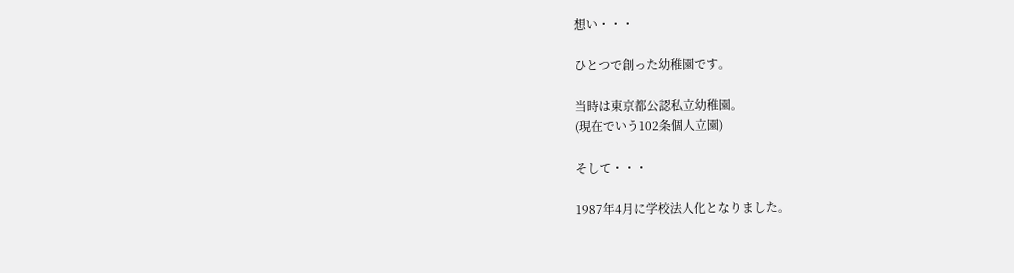想い・・・

ひとつで創った幼稚園です。

当時は東京都公認私立幼稚園。
(現在でいう102条個人立園)

そして・・・

1987年4月に学校法人化となりました。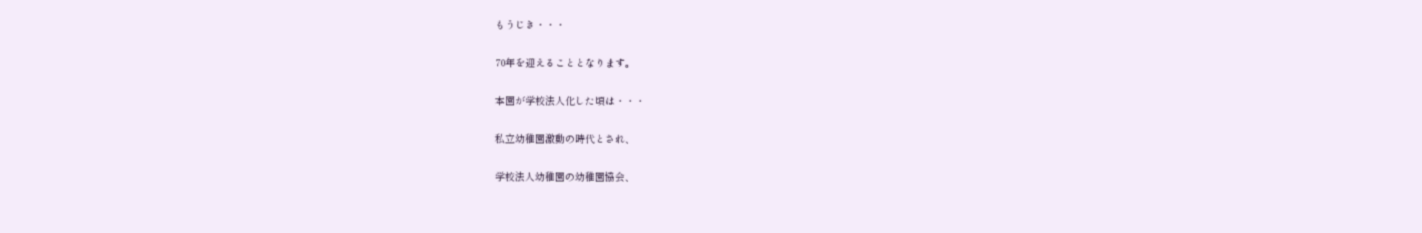もうじき・・・

70年を迎えることとなります。

本園が学校法人化した頃は・・・

私立幼稚園激動の時代とされ、

学校法人幼稚園の幼稚園協会、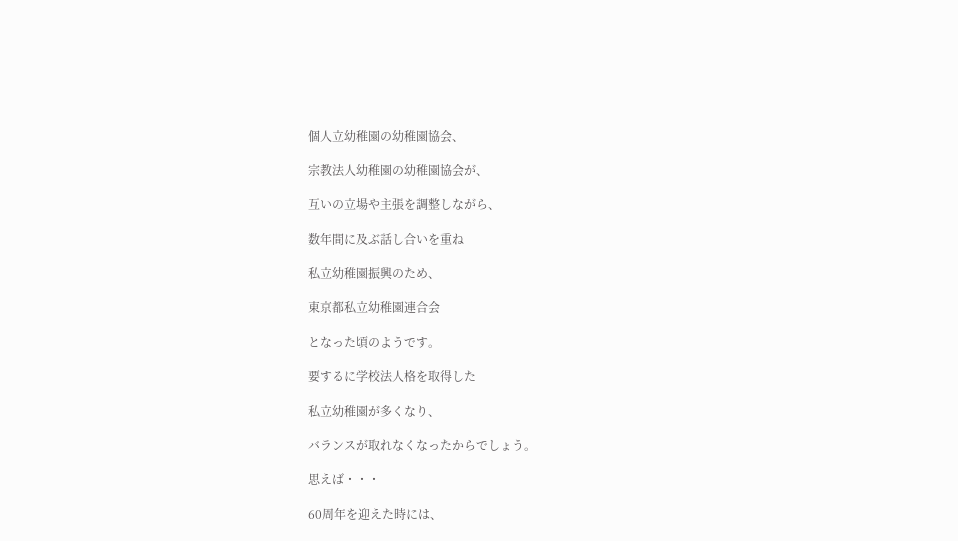個人立幼稚園の幼稚園協会、

宗教法人幼稚園の幼稚園協会が、

互いの立場や主張を調整しながら、

数年間に及ぶ話し合いを重ね

私立幼稚園振興のため、

東京都私立幼稚園連合会

となった頃のようです。

要するに学校法人格を取得した

私立幼稚園が多くなり、

バランスが取れなくなったからでしょう。

思えば・・・

60周年を迎えた時には、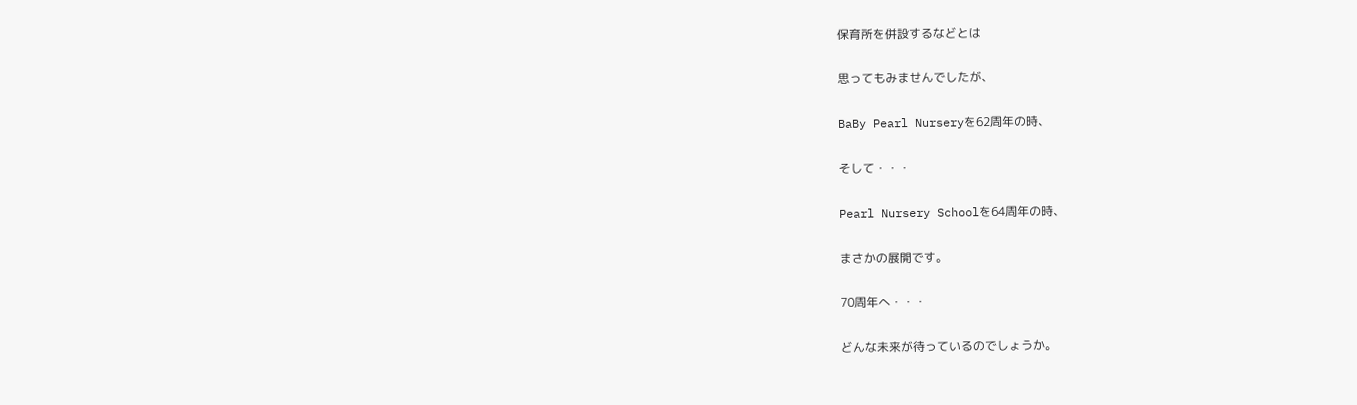保育所を併設するなどとは

思ってもみませんでしたが、

BaBy Pearl Nurseryを62周年の時、

そして・・・

Pearl Nursery Schoolを64周年の時、

まさかの展開です。

70周年へ・・・

どんな未来が待っているのでしょうか。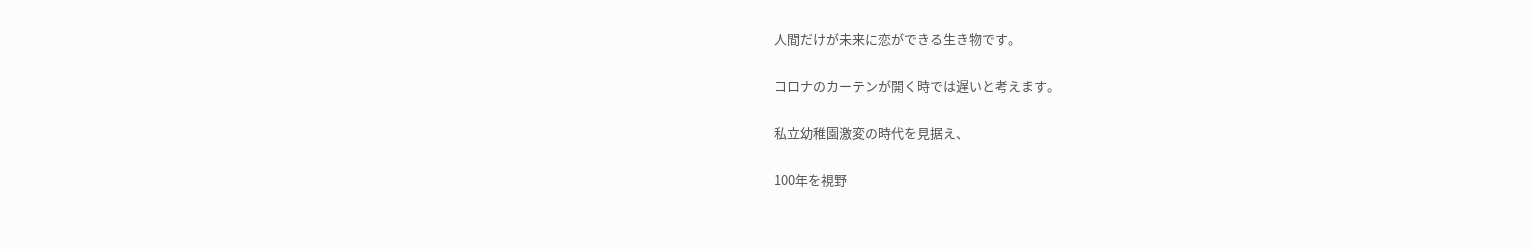人間だけが未来に恋ができる生き物です。

コロナのカーテンが開く時では遅いと考えます。

私立幼稚園激変の時代を見据え、

100年を視野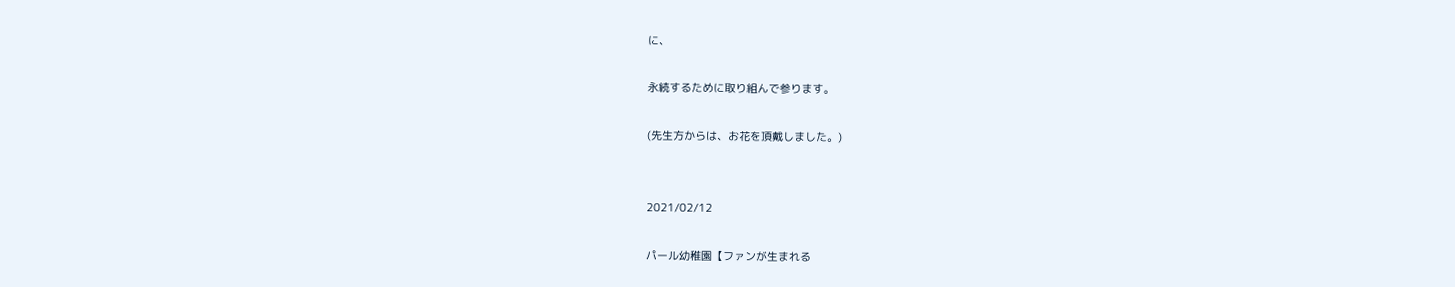に、

永続するために取り組んで参ります。

(先生方からは、お花を頂戴しました。)


2021/02/12

パール幼稚園【ファンが生まれる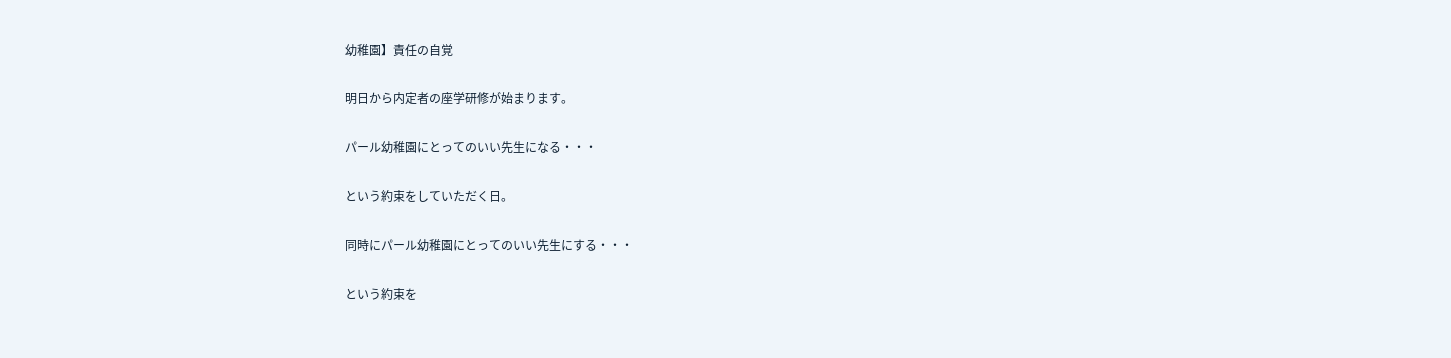幼稚園】責任の自覚

明日から内定者の座学研修が始まります。

パール幼稚園にとってのいい先生になる・・・

という約束をしていただく日。

同時にパール幼稚園にとってのいい先生にする・・・

という約束を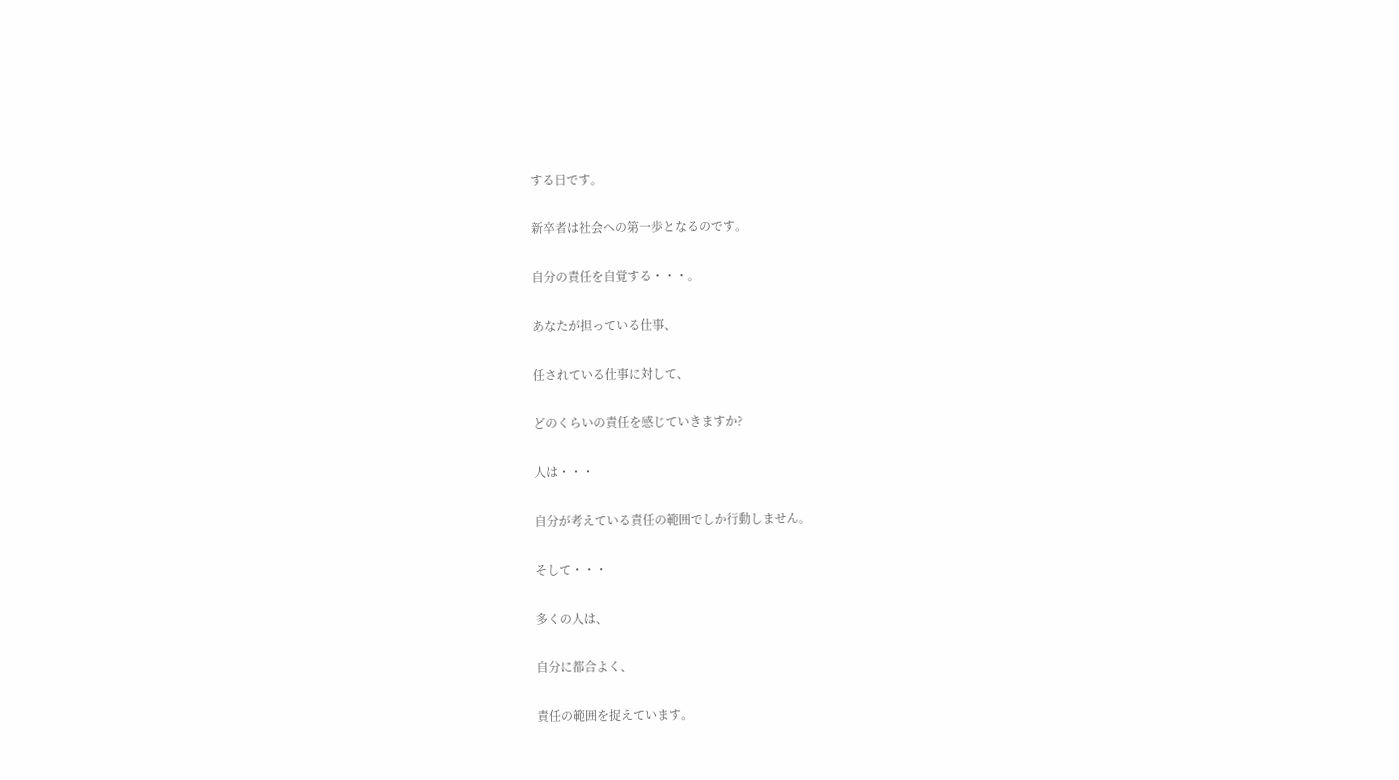する日です。

新卒者は社会への第一歩となるのです。

自分の責任を自覚する・・・。

あなたが担っている仕事、

任されている仕事に対して、

どのくらいの責任を感じていきますか?

人は・・・

自分が考えている責任の範囲でしか行動しません。

そして・・・

多くの人は、

自分に都合よく、

責任の範囲を捉えています。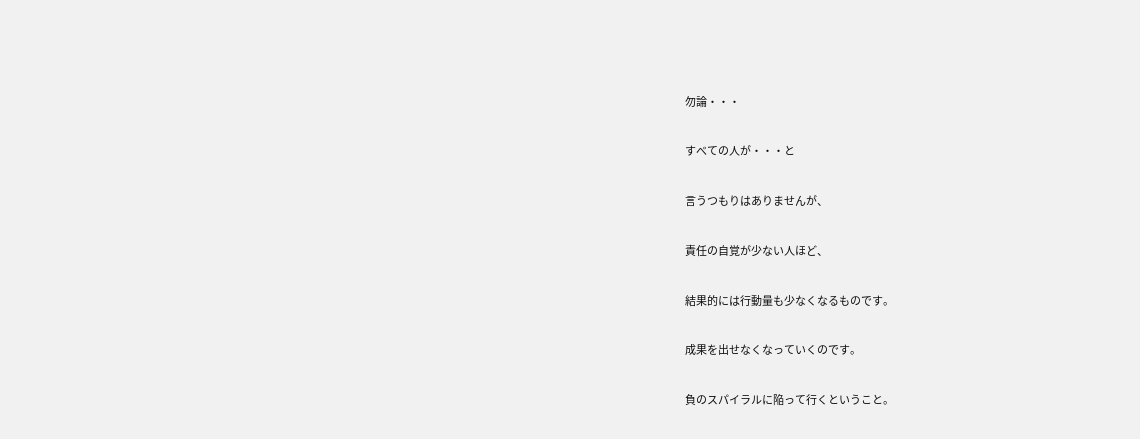勿論・・・

すべての人が・・・と

言うつもりはありませんが、

責任の自覚が少ない人ほど、

結果的には行動量も少なくなるものです。

成果を出せなくなっていくのです。

負のスパイラルに陥って行くということ。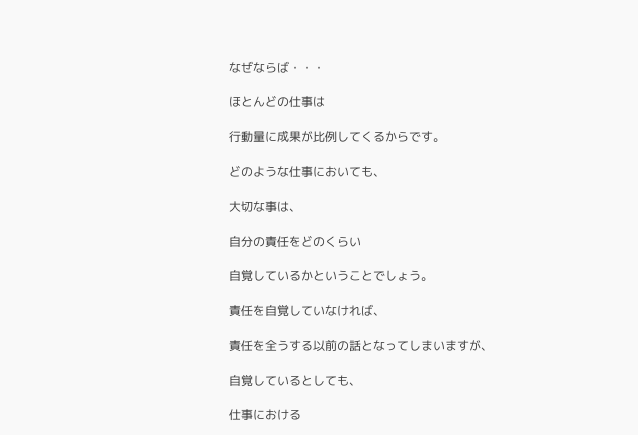なぜならば・・・

ほとんどの仕事は

行動量に成果が比例してくるからです。

どのような仕事においても、

大切な事は、

自分の責任をどのくらい

自覚しているかということでしょう。

責任を自覚していなければ、

責任を全うする以前の話となってしまいますが、

自覚しているとしても、

仕事における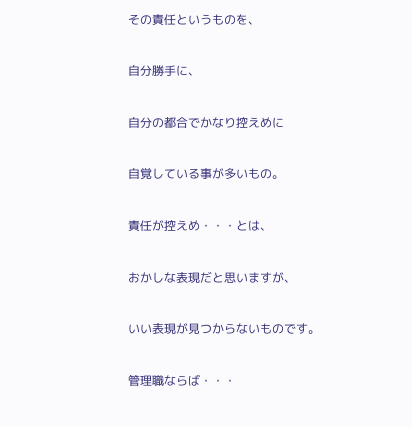その責任というものを、

自分勝手に、

自分の都合でかなり控えめに

自覚している事が多いもの。

責任が控えめ・・・とは、

おかしな表現だと思いますが、

いい表現が見つからないものです。

管理職ならば・・・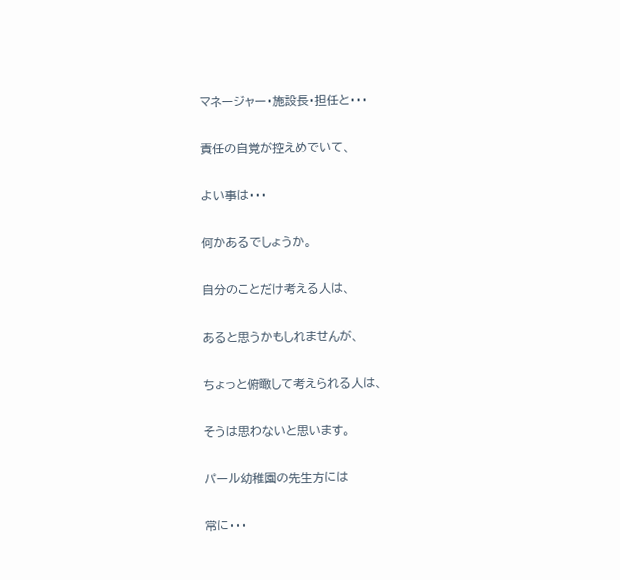マネージャー・施設長・担任と・・・

責任の自覚が控えめでいて、

よい事は・・・

何かあるでしょうか。

自分のことだけ考える人は、

あると思うかもしれませんが、

ちょっと俯瞰して考えられる人は、

そうは思わないと思います。

パール幼稚園の先生方には

常に・・・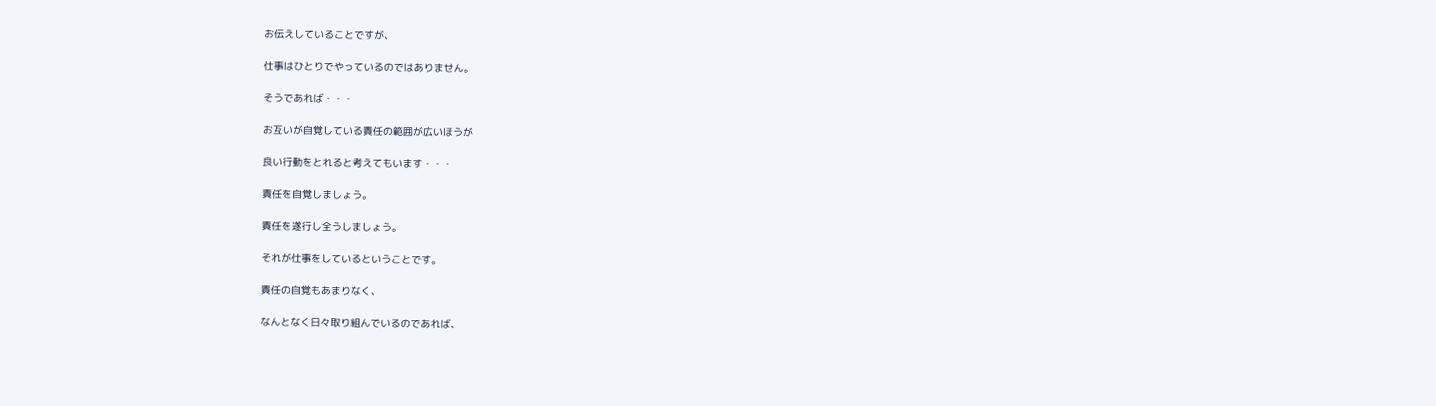お伝えしていることですが、

仕事はひとりでやっているのではありません。

そうであれば・・・

お互いが自覚している責任の範囲が広いほうが

良い行動をとれると考えてもいます・・・

責任を自覚しましょう。

責任を遂行し全うしましょう。

それが仕事をしているということです。

責任の自覚もあまりなく、

なんとなく日々取り組んでいるのであれば、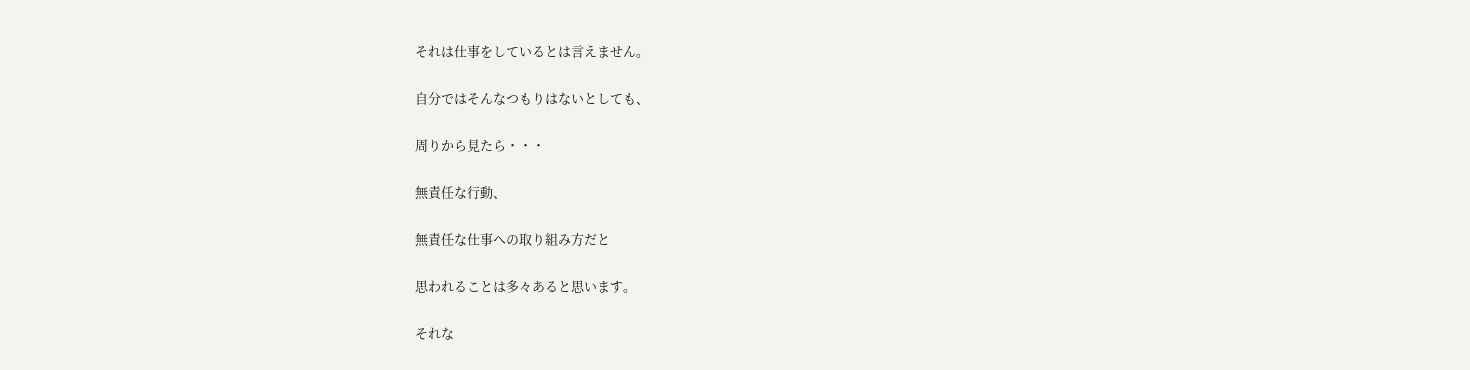それは仕事をしているとは言えません。

自分ではそんなつもりはないとしても、

周りから見たら・・・

無責任な行動、

無責任な仕事への取り組み方だと

思われることは多々あると思います。

それな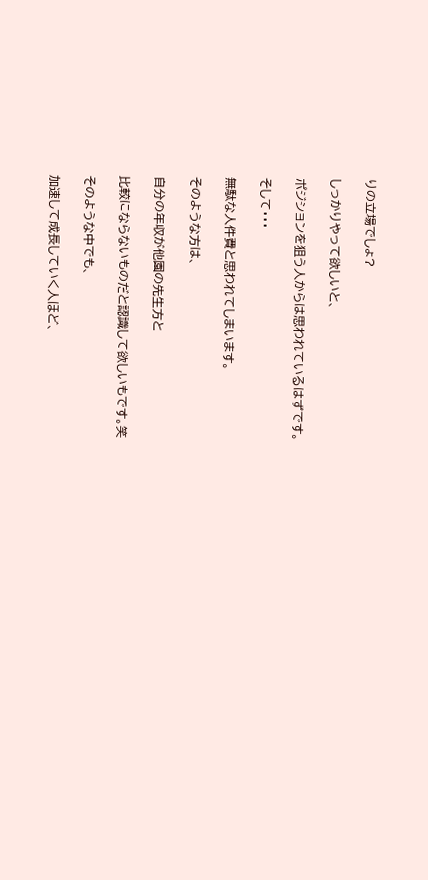りの立場でしょ?

しっかりやって欲しいと、

ポジションを狙う人からは思われているはずです。

そして・・・

無駄な人件費と思われてしまいます。

そのような方は、

自分の年収が他園の先生方と

比較にならないものだと認識して欲しいもです。笑

そのような中でも、

加速して成長していく人ほど、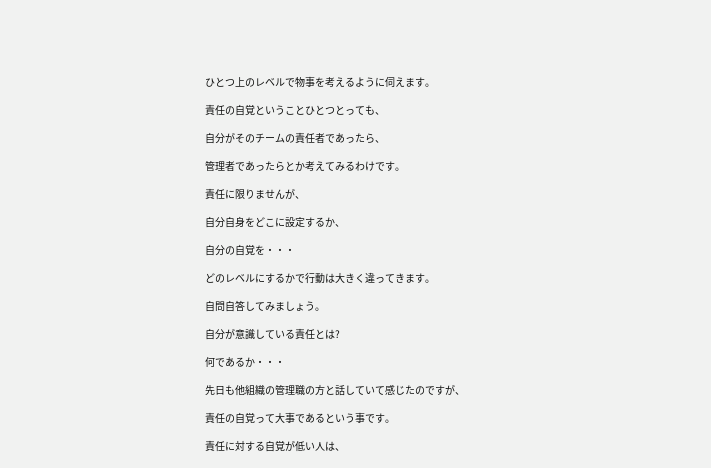ひとつ上のレベルで物事を考えるように伺えます。

責任の自覚ということひとつとっても、

自分がそのチームの責任者であったら、

管理者であったらとか考えてみるわけです。

責任に限りませんが、

自分自身をどこに設定するか、

自分の自覚を・・・

どのレベルにするかで行動は大きく違ってきます。

自問自答してみましょう。

自分が意識している責任とは?

何であるか・・・

先日も他組織の管理職の方と話していて感じたのですが、

責任の自覚って大事であるという事です。

責任に対する自覚が低い人は、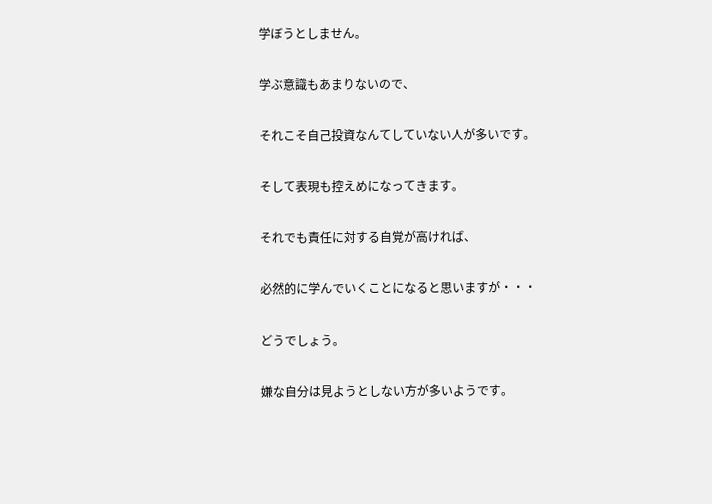学ぼうとしません。

学ぶ意識もあまりないので、

それこそ自己投資なんてしていない人が多いです。

そして表現も控えめになってきます。

それでも責任に対する自覚が高ければ、

必然的に学んでいくことになると思いますが・・・

どうでしょう。

嫌な自分は見ようとしない方が多いようです。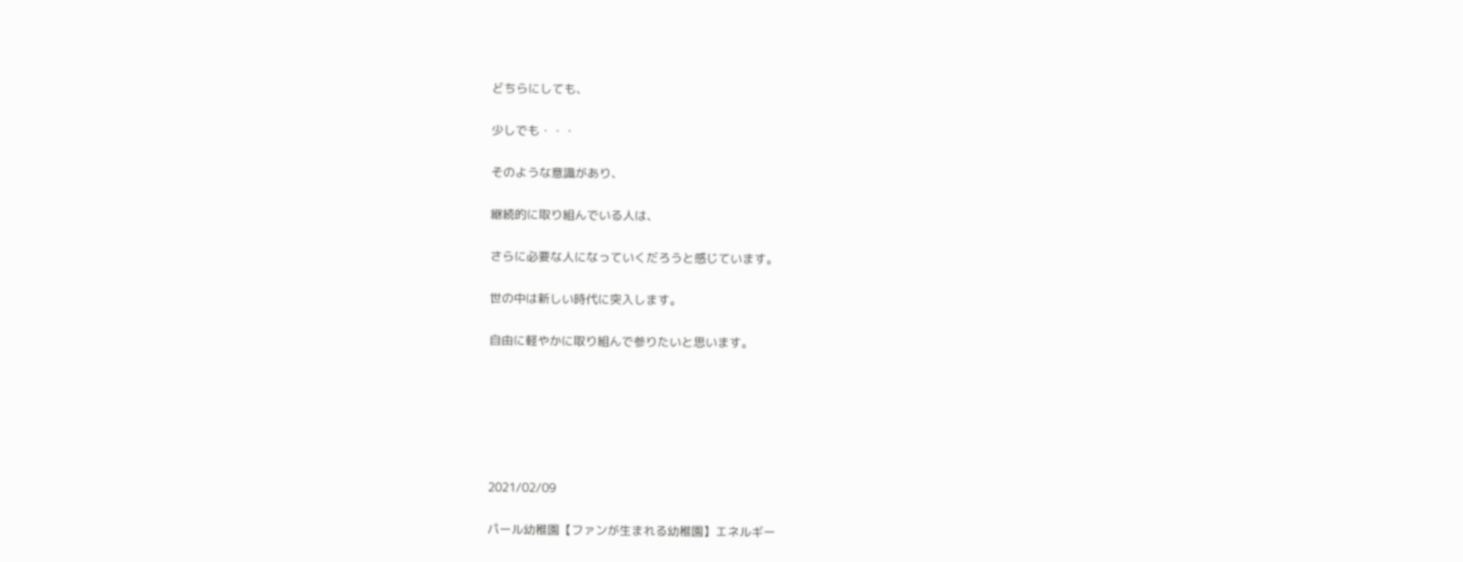どちらにしても、

少しでも・・・

そのような意識があり、

継続的に取り組んでいる人は、

さらに必要な人になっていくだろうと感じています。

世の中は新しい時代に突入します。

自由に軽やかに取り組んで参りたいと思います。






2021/02/09

パール幼稚園【ファンが生まれる幼稚園】エネルギー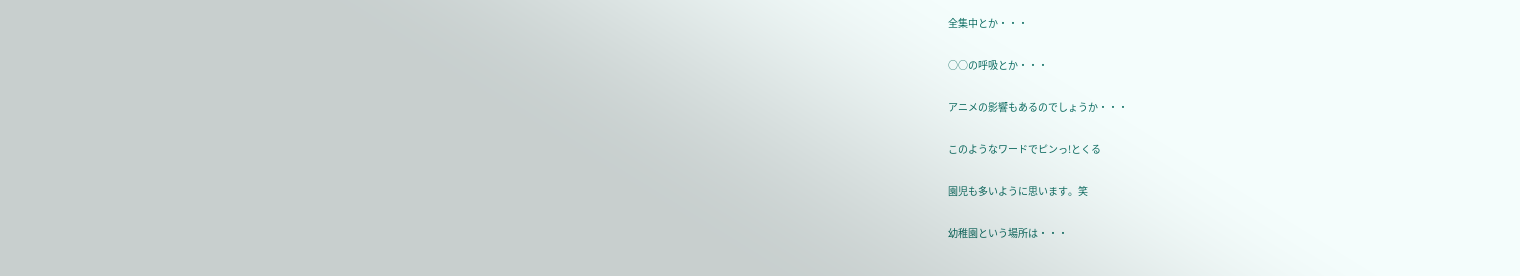全集中とか・・・

○○の呼吸とか・・・

アニメの影響もあるのでしょうか・・・

このようなワードでピンっ!とくる

園児も多いように思います。笑

幼稚園という場所は・・・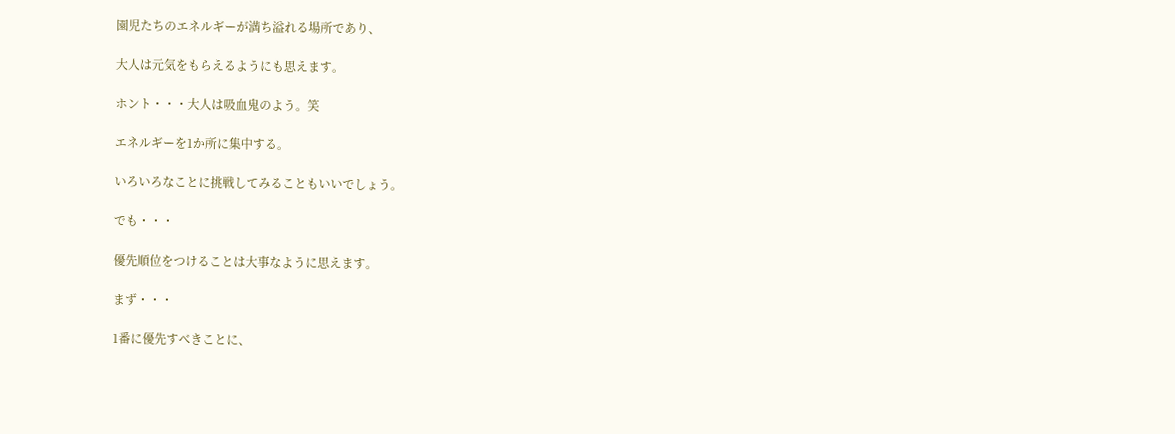園児たちのエネルギーが満ち溢れる場所であり、

大人は元気をもらえるようにも思えます。

ホント・・・大人は吸血鬼のよう。笑

エネルギーを1か所に集中する。

いろいろなことに挑戦してみることもいいでしょう。

でも・・・

優先順位をつけることは大事なように思えます。

まず・・・

1番に優先すべきことに、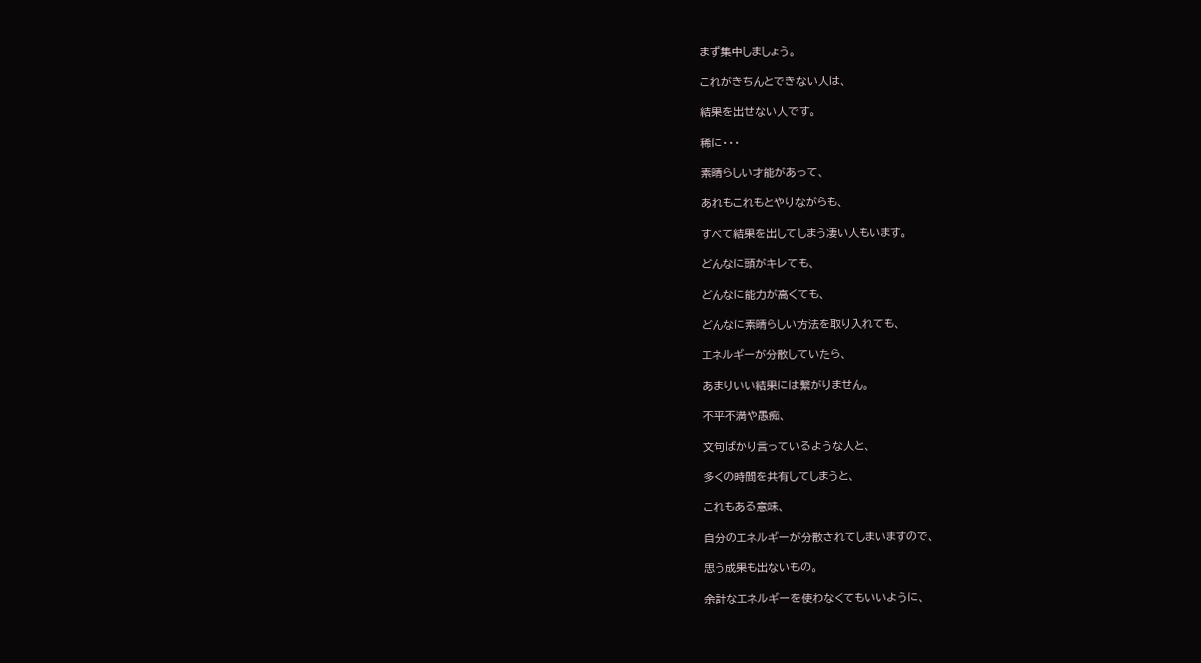まず集中しましょう。

これがきちんとできない人は、

結果を出せない人です。

稀に・・・

素晴らしい才能があって、

あれもこれもとやりながらも、

すべて結果を出してしまう凄い人もいます。

どんなに頭がキレても、

どんなに能力が高くても、

どんなに素晴らしい方法を取り入れても、

エネルギーが分散していたら、

あまりいい結果には繋がりません。

不平不満や愚痴、

文句ばかり言っているような人と、

多くの時間を共有してしまうと、

これもある意味、

自分のエネルギーが分散されてしまいますので、

思う成果も出ないもの。

余計なエネルギーを使わなくてもいいように、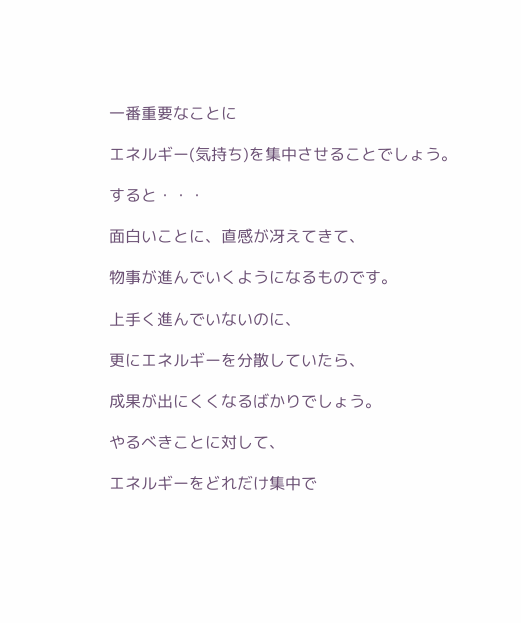一番重要なことに

エネルギー(気持ち)を集中させることでしょう。

すると・・・

面白いことに、直感が冴えてきて、

物事が進んでいくようになるものです。

上手く進んでいないのに、

更にエネルギーを分散していたら、

成果が出にくくなるばかりでしょう。

やるべきことに対して、

エネルギーをどれだけ集中で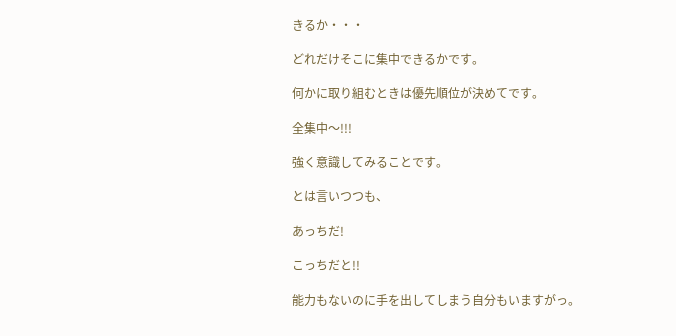きるか・・・

どれだけそこに集中できるかです。

何かに取り組むときは優先順位が決めてです。

全集中〜!!!

強く意識してみることです。

とは言いつつも、

あっちだ!

こっちだと!!

能力もないのに手を出してしまう自分もいますがっ。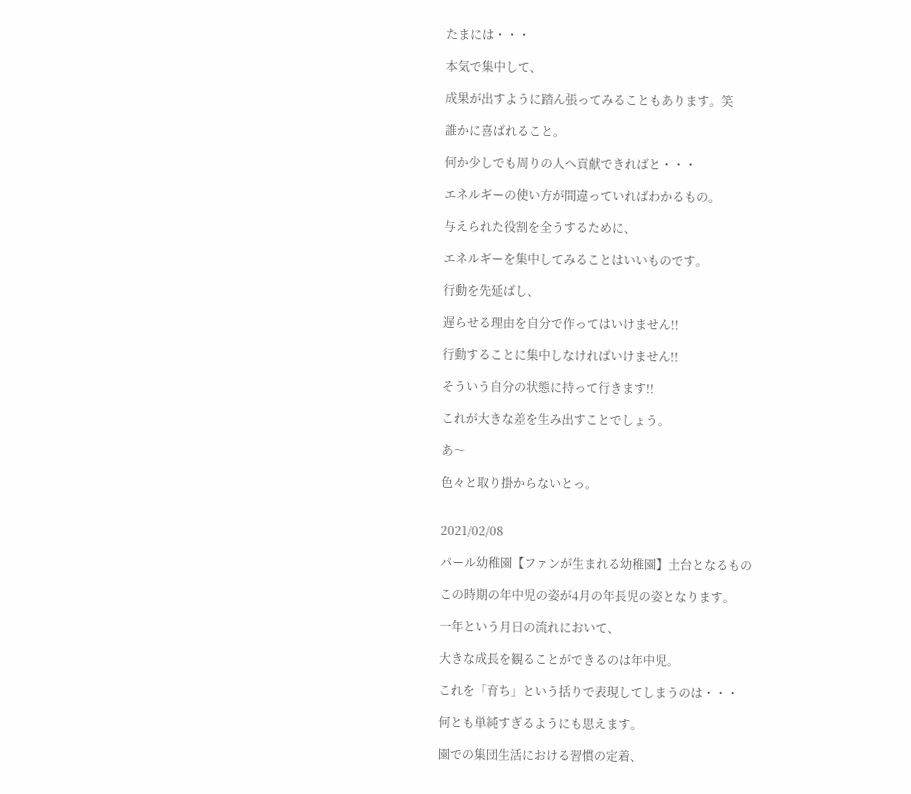たまには・・・

本気で集中して、

成果が出すように踏ん張ってみることもあります。笑

誰かに喜ばれること。

何か少しでも周りの人へ貢献できればと・・・

エネルギーの使い方が間違っていればわかるもの。

与えられた役割を全うするために、

エネルギーを集中してみることはいいものです。

行動を先延ばし、

遅らせる理由を自分で作ってはいけません!!

行動することに集中しなければいけません!!

そういう自分の状態に持って行きます!!

これが大きな差を生み出すことでしょう。

あ〜

色々と取り掛からないとっ。


2021/02/08

パール幼稚園【ファンが生まれる幼稚園】土台となるもの

この時期の年中児の姿が4月の年長児の姿となります。

一年という月日の流れにおいて、

大きな成長を観ることができるのは年中児。

これを「育ち」という括りで表現してしまうのは・・・

何とも単純すぎるようにも思えます。

園での集団生活における習慣の定着、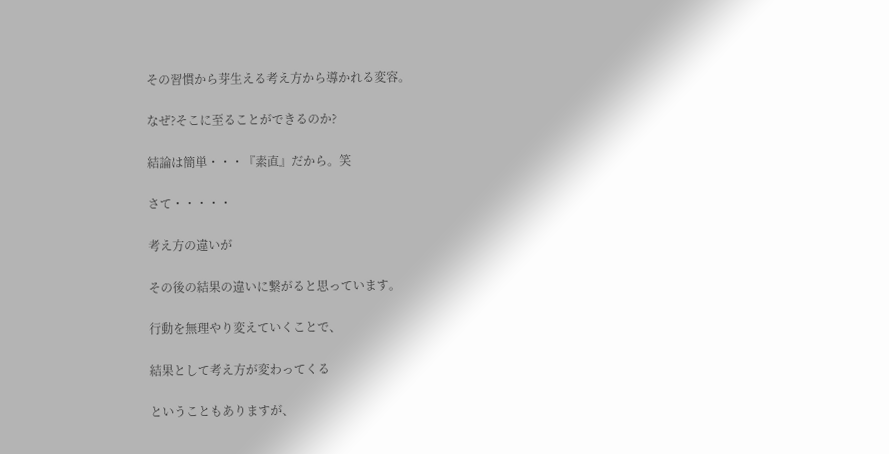その習慣から芽生える考え方から導かれる変容。

なぜ?そこに至ることができるのか?

結論は簡単・・・『素直』だから。笑

さて・・・・・

考え方の違いが

その後の結果の違いに繋がると思っています。

行動を無理やり変えていくことで、

結果として考え方が変わってくる

ということもありますが、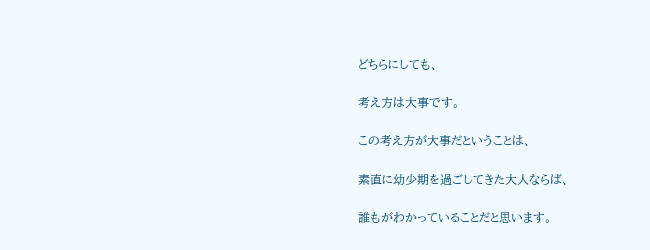どちらにしても、

考え方は大事です。

この考え方が大事だということは、

素直に幼少期を過ごしてきた大人ならば、

誰もがわかっていることだと思います。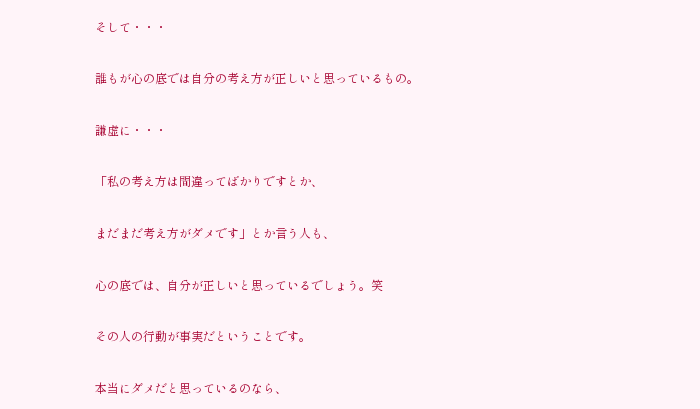そして・・・

誰もが心の底では自分の考え方が正しいと思っているもの。

謙虚に・・・

「私の考え方は間違ってばかりですとか、

まだまだ考え方がダメです」とか言う人も、

心の底では、自分が正しいと思っているでしょう。笑

その人の行動が事実だということです。

本当にダメだと思っているのなら、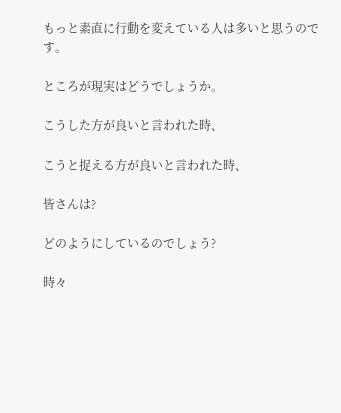もっと素直に行動を変えている人は多いと思うのです。

ところが現実はどうでしょうか。

こうした方が良いと言われた時、

こうと捉える方が良いと言われた時、

皆さんは?

どのようにしているのでしょう?

時々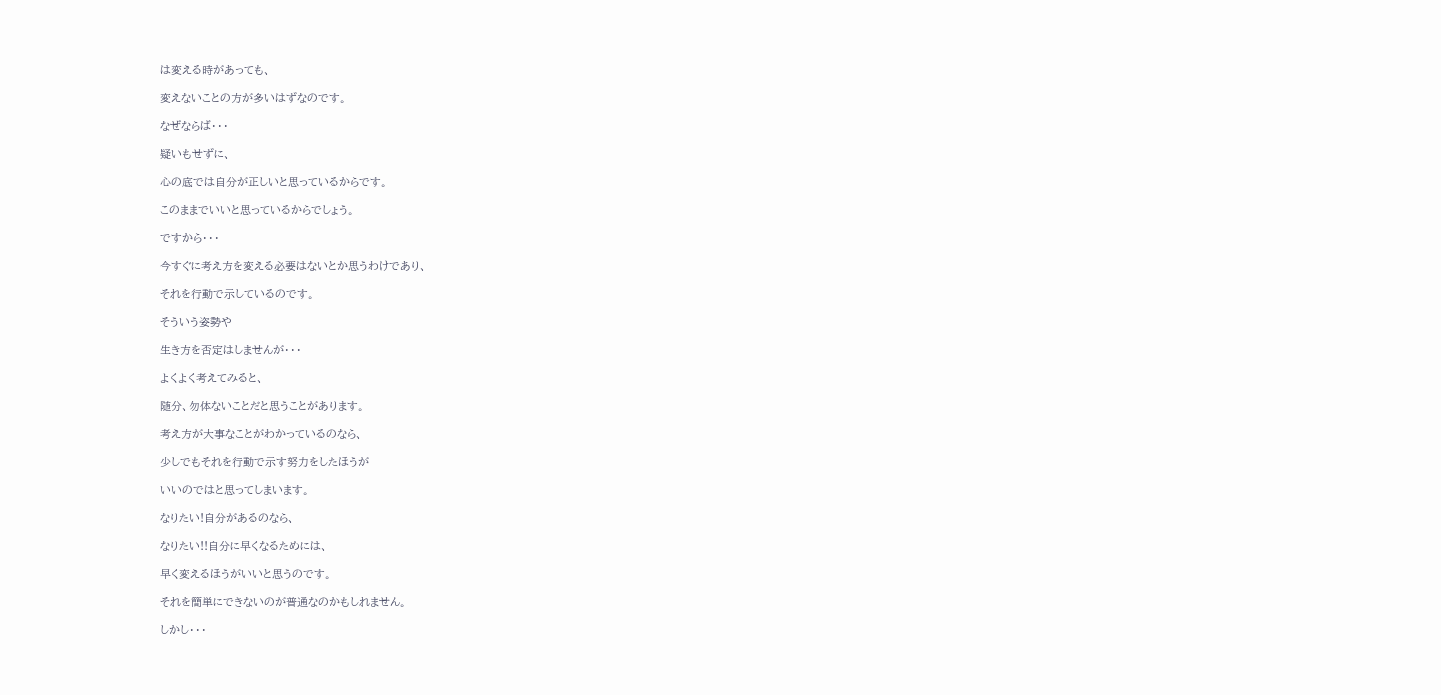は変える時があっても、

変えないことの方が多いはずなのです。

なぜならば・・・

疑いもせずに、

心の底では自分が正しいと思っているからです。

このままでいいと思っているからでしょう。

ですから・・・

今すぐに考え方を変える必要はないとか思うわけであり、

それを行動で示しているのです。

そういう姿勢や

生き方を否定はしませんが・・・

よくよく考えてみると、

随分、勿体ないことだと思うことがあります。

考え方が大事なことがわかっているのなら、

少しでもそれを行動で示す努力をしたほうが

いいのではと思ってしまいます。

なりたい!自分があるのなら、

なりたい!!自分に早くなるためには、

早く変えるほうがいいと思うのです。

それを簡単にできないのが普通なのかもしれません。

しかし・・・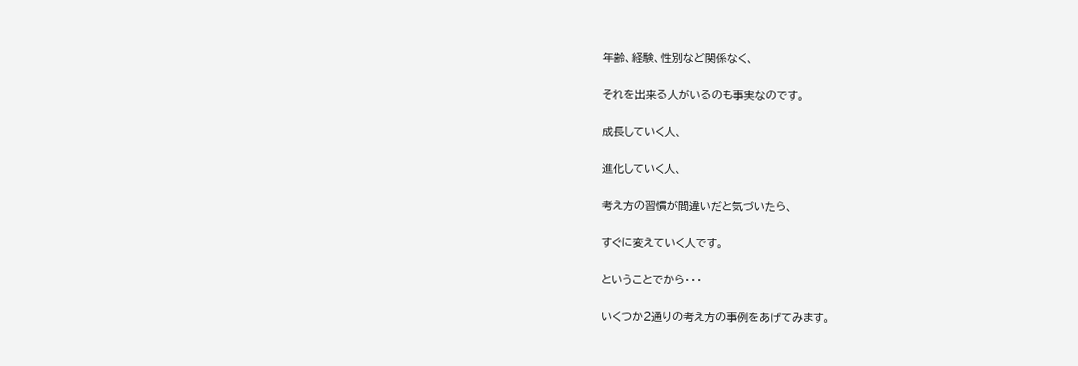年齢、経験、性別など関係なく、

それを出来る人がいるのも事実なのです。

成長していく人、

進化していく人、

考え方の習慣が間違いだと気づいたら、

すぐに変えていく人です。

ということでから・・・

いくつか2通りの考え方の事例をあげてみます。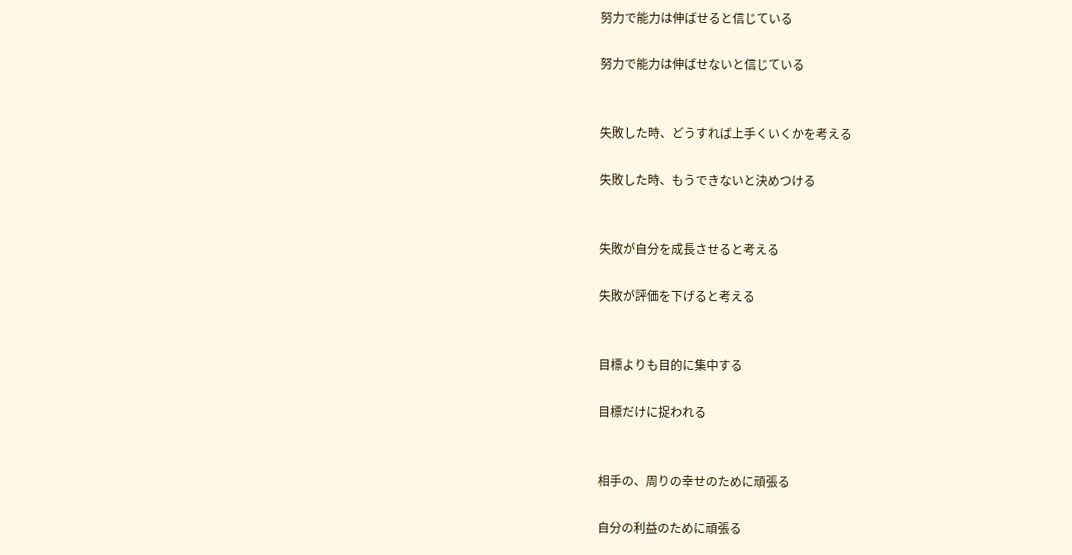努力で能力は伸ばせると信じている

努力で能力は伸ばせないと信じている


失敗した時、どうすれば上手くいくかを考える

失敗した時、もうできないと決めつける


失敗が自分を成長させると考える

失敗が評価を下げると考える


目標よりも目的に集中する

目標だけに捉われる


相手の、周りの幸せのために頑張る

自分の利益のために頑張る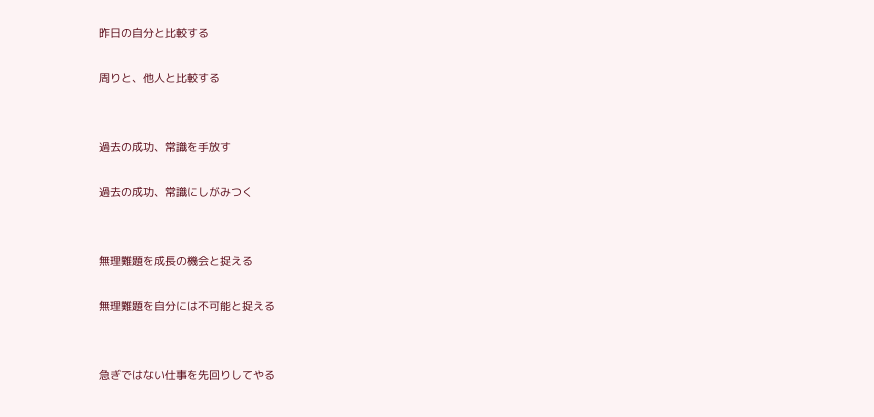昨日の自分と比較する

周りと、他人と比較する


過去の成功、常識を手放す

過去の成功、常識にしがみつく


無理難題を成長の機会と捉える

無理難題を自分には不可能と捉える


急ぎではない仕事を先回りしてやる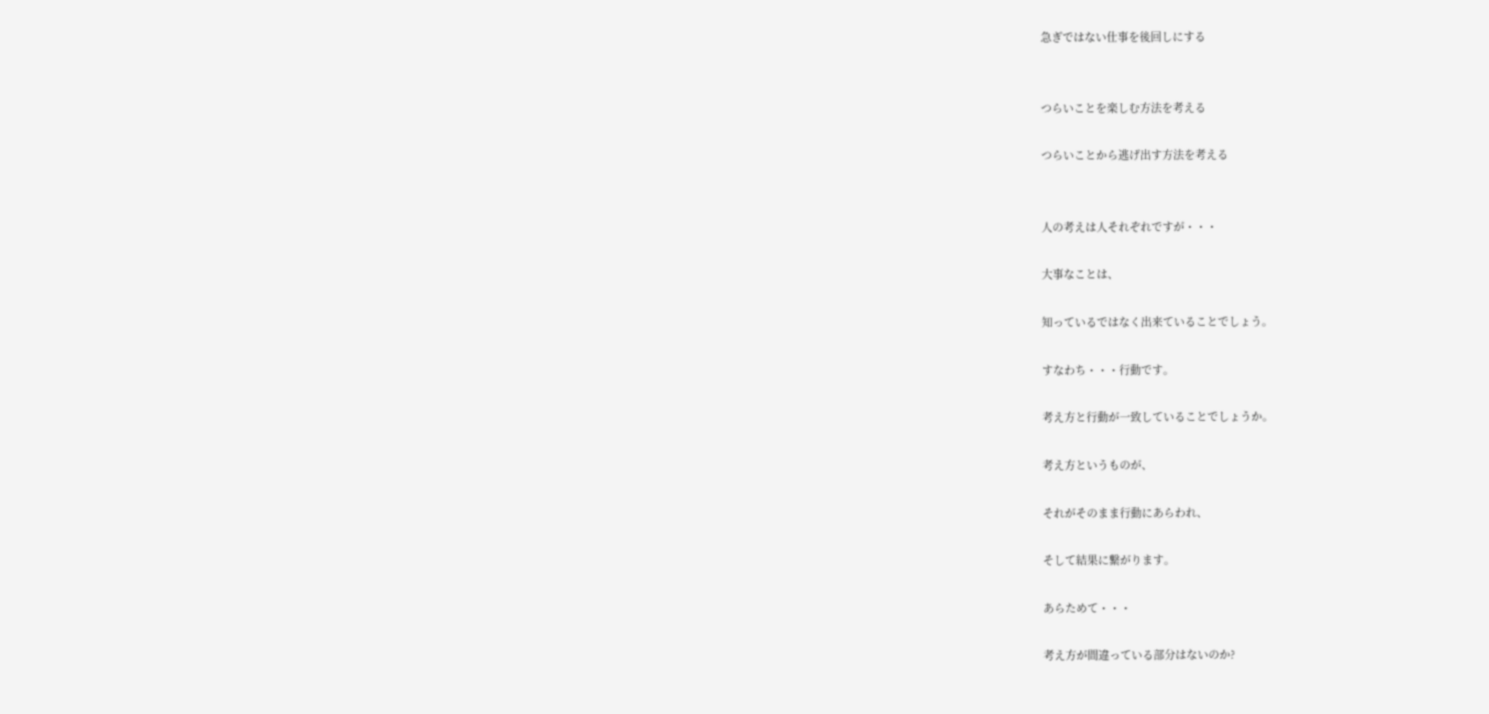急ぎではない仕事を後回しにする


つらいことを楽しむ方法を考える

つらいことから逃げ出す方法を考える


人の考えは人それぞれですが・・・

大事なことは、

知っているではなく出来ていることでしょう。

すなわち・・・行動です。

考え方と行動が一致していることでしょうか。

考え方というものが、

それがそのまま行動にあらわれ、

そして結果に繋がります。

あらためて・・・

考え方が間違っている部分はないのか?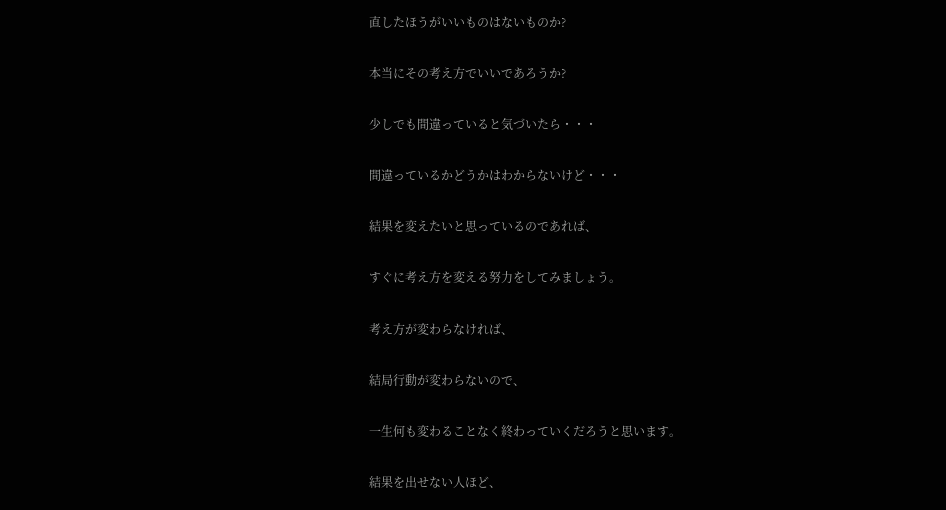直したほうがいいものはないものか?

本当にその考え方でいいであろうか?

少しでも間違っていると気づいたら・・・

間違っているかどうかはわからないけど・・・

結果を変えたいと思っているのであれば、

すぐに考え方を変える努力をしてみましょう。

考え方が変わらなければ、

結局行動が変わらないので、

一生何も変わることなく終わっていくだろうと思います。

結果を出せない人ほど、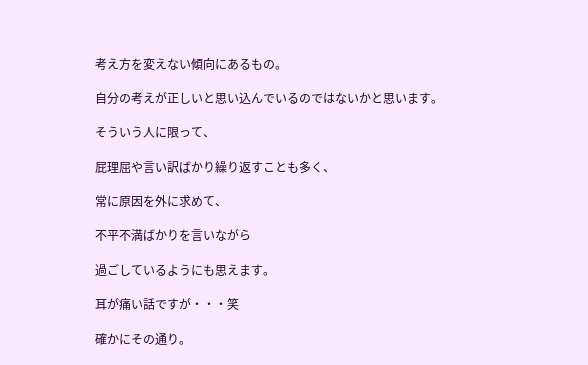考え方を変えない傾向にあるもの。

自分の考えが正しいと思い込んでいるのではないかと思います。

そういう人に限って、

屁理屈や言い訳ばかり繰り返すことも多く、

常に原因を外に求めて、

不平不満ばかりを言いながら

過ごしているようにも思えます。

耳が痛い話ですが・・・笑

確かにその通り。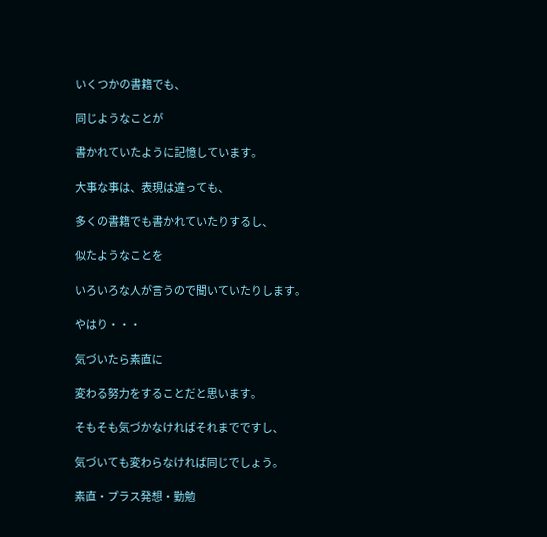いくつかの書籍でも、

同じようなことが

書かれていたように記憶しています。

大事な事は、表現は違っても、

多くの書籍でも書かれていたりするし、

似たようなことを

いろいろな人が言うので聞いていたりします。

やはり・・・

気づいたら素直に

変わる努力をすることだと思います。

そもそも気づかなければそれまでですし、

気づいても変わらなければ同じでしょう。

素直・プラス発想・勤勉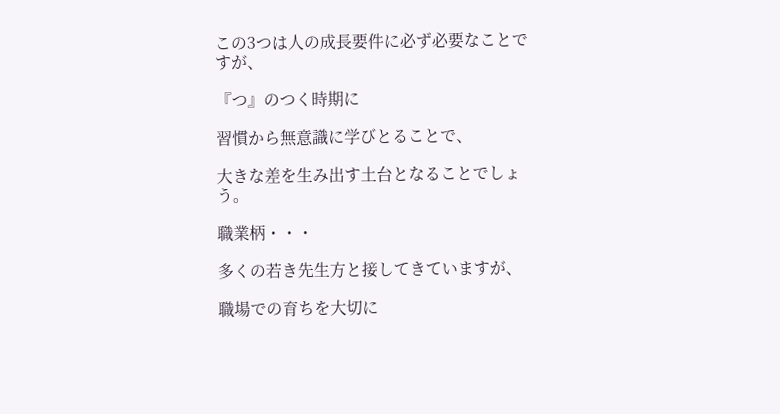この3つは人の成長要件に必ず必要なことですが、

『つ』のつく時期に

習慣から無意識に学びとることで、

大きな差を生み出す土台となることでしょう。

職業柄・・・

多くの若き先生方と接してきていますが、

職場での育ちを大切に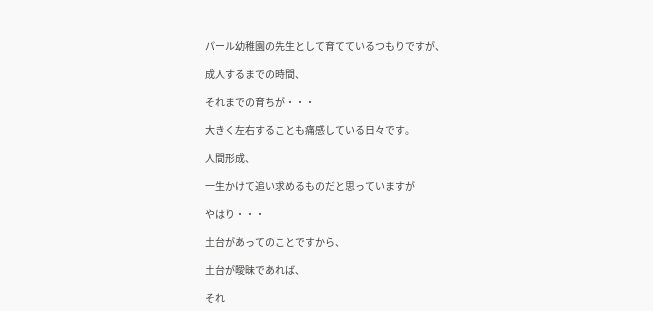パール幼稚園の先生として育てているつもりですが、

成人するまでの時間、

それまでの育ちが・・・

大きく左右することも痛感している日々です。

人間形成、

一生かけて追い求めるものだと思っていますが

やはり・・・

土台があってのことですから、

土台が曖昧であれば、

それ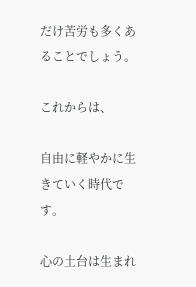だけ苦労も多くあることでしょう。

これからは、

自由に軽やかに生きていく時代です。

心の土台は生まれ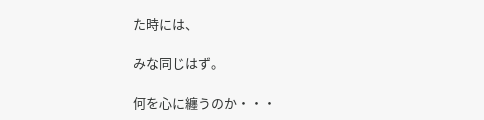た時には、

みな同じはず。

何を心に纏うのか・・・